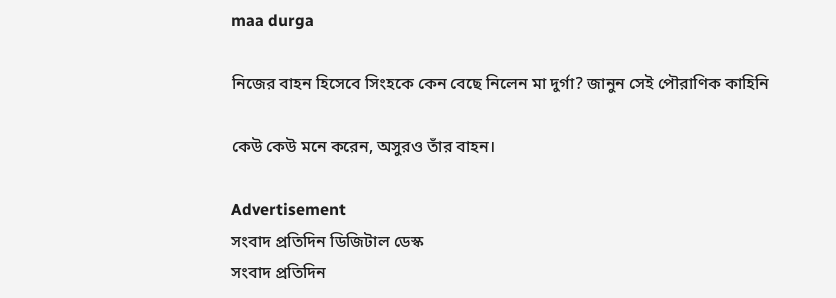maa durga

নিজের বাহন হিসেবে সিংহকে কেন বেছে নিলেন মা দুর্গা? জানুন সেই পৌরাণিক কাহিনি

কেউ কেউ মনে করেন, অসুরও তাঁর বাহন।

Advertisement
সংবাদ প্রতিদিন ডিজিটাল ডেস্ক
সংবাদ প্রতিদিন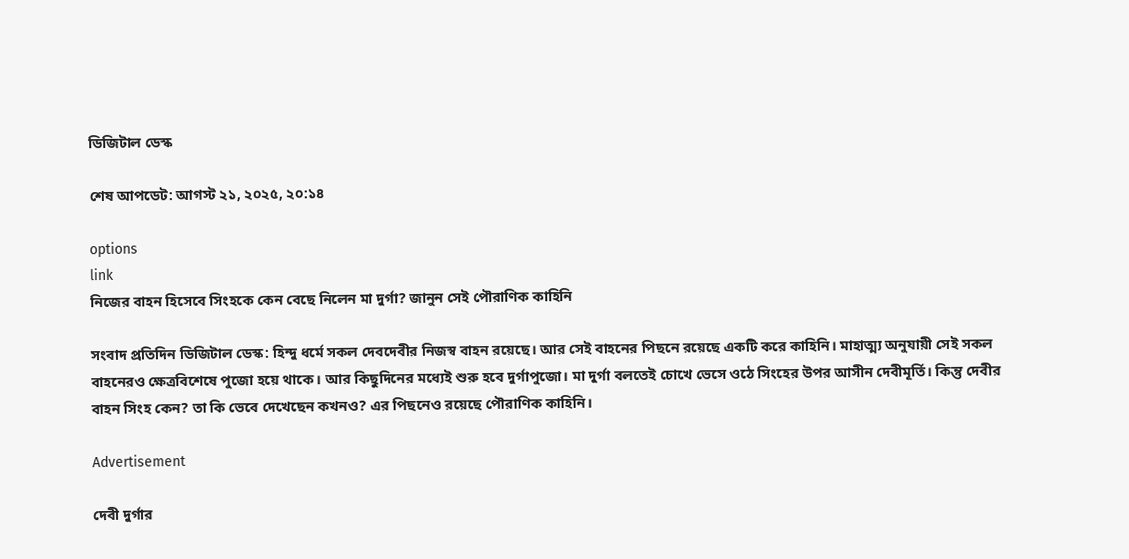ডিজিটাল ডেস্ক

শেষ আপডেট: আগস্ট ২১, ২০২৫, ২০:১৪

options
link
নিজের বাহন হিসেবে সিংহকে কেন বেছে নিলেন মা দুর্গা? জানুন সেই পৌরাণিক কাহিনি

সংবাদ প্রতিদিন ডিজিটাল ডেস্ক: হিন্দু ধর্মে সকল দেবদেবীর নিজস্ব বাহন রয়েছে। আর সেই বাহনের পিছনে রয়েছে একটি করে কাহিনি। মাহাত্ম্য অনুযায়ী সেই সকল বাহনেরও ক্ষেত্রবিশেষে পুজো হয়ে থাকে। আর কিছুদিনের মধ্যেই শুরু হবে দুর্গাপুজো। মা দুর্গা বলতেই চোখে ভেসে ওঠে সিংহের উপর আসীন দেবীমূর্তি। কিন্তু দেবীর বাহন সিংহ কেন? তা কি ভেবে দেখেছেন কখনও? এর পিছনেও রয়েছে পৌরাণিক কাহিনি।

Advertisement

দেবী দুর্গার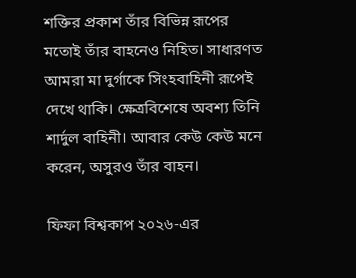শক্তির প্রকাশ তাঁর বিভিন্ন রূপের মতোই তাঁর বাহনেও নিহিত। সাধারণত আমরা মা দুর্গাকে সিংহবাহিনী রূপেই দেখে থাকি। ক্ষেত্রবিশেষে অবশ্য তিনি শার্দুল বাহিনী। আবার কেউ কেউ মনে করেন, অসুরও তাঁর বাহন।

ফিফা বিশ্বকাপ ২০২৬-এর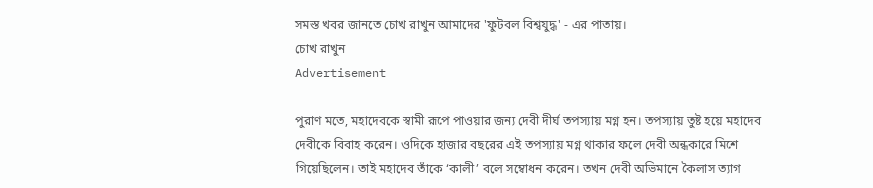সমস্ত খবর জানতে চোখ রাখুন আমাদের 'ফুটবল বিশ্বযুদ্ধ' - এর পাতায়।
চোখ রাখুন
Advertisement

পুরাণ মতে, মহাদেবকে স্বামী রূপে পাওয়ার জন্য দেবী দীর্ঘ তপস্যায় মগ্ন হন। তপস্যায় তুষ্ট হয়ে মহাদেব দেবীকে বিবাহ করেন। ওদিকে হাজার বছরের এই তপস্যায় মগ্ন থাকার ফলে দেবী অন্ধকারে মিশে গিয়েছিলেন। তাই মহাদেব তাঁকে ‘কালী’ বলে সম্বোধন করেন। তখন দেবী অভিমানে কৈলাস ত্যাগ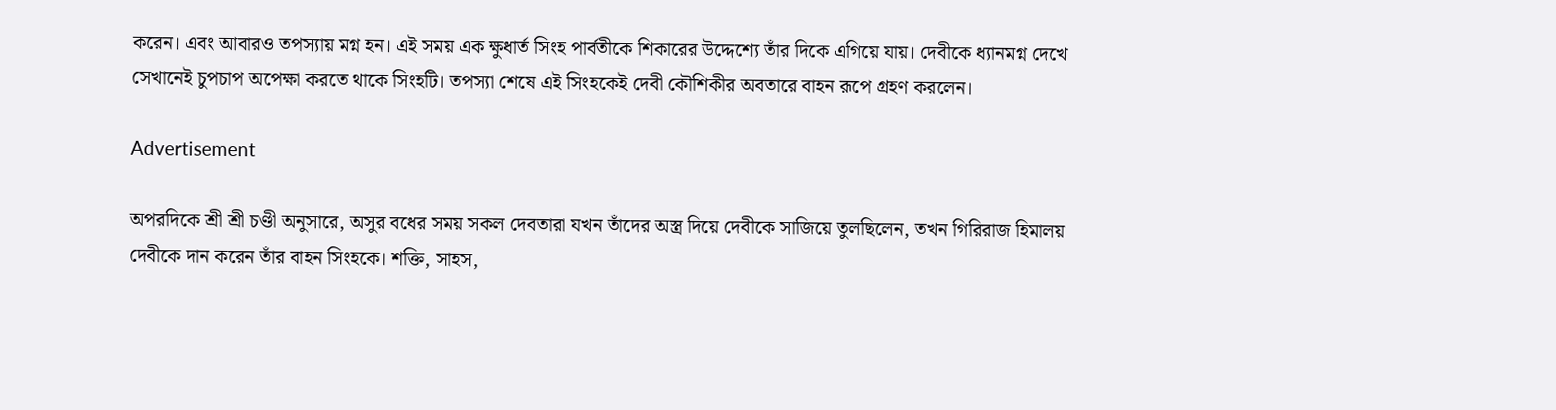করেন। এবং আবারও তপস্যায় মগ্ন হন। এই সময় এক ক্ষুধার্ত সিংহ পার্বতীকে শিকারের উদ্দেশ্যে তাঁর দিকে এগিয়ে যায়। দেবীকে ধ্যানমগ্ন দেখে সেখানেই চুপচাপ অপেক্ষা করতে থাকে সিংহটি। তপস্যা শেষে এই সিংহকেই দেবী কৌশিকীর অবতারে বাহন রূপে গ্রহণ করলেন।

Advertisement

অপরদিকে শ্রী শ্রী চণ্ডী অনুসারে, অসুর বধের সময় সকল দেবতারা যখন তাঁদের অস্ত্র দিয়ে দেবীকে সাজিয়ে তুলছিলেন, তখন গিরিরাজ হিমালয় দেবীকে দান করেন তাঁর বাহন সিংহকে। শক্তি, সাহস,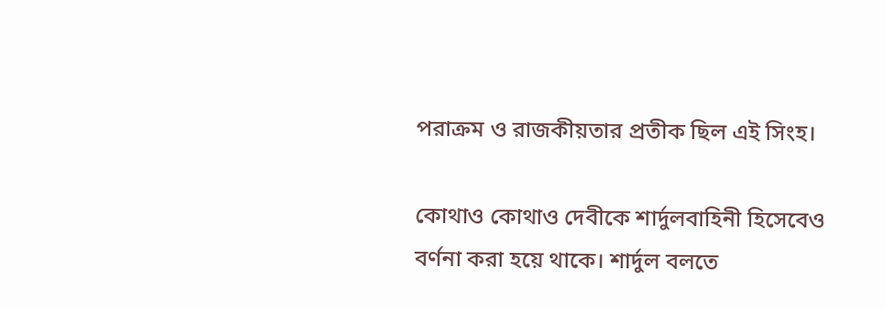পরাক্রম ও রাজকীয়তার প্রতীক ছিল এই সিংহ।

কোথাও কোথাও দেবীকে শার্দুলবাহিনী হিসেবেও বর্ণনা করা হয়ে থাকে। শার্দুল বলতে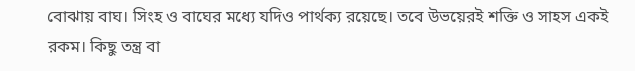বোঝায় বাঘ। সিংহ ও বাঘের মধ্যে যদিও পার্থক্য রয়েছে। তবে উভয়েরই শক্তি ও সাহস একই রকম। কিছু তন্ত্র বা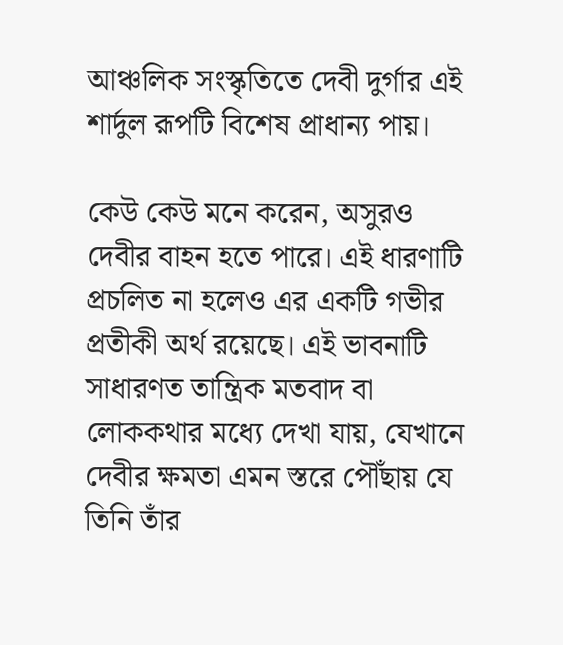আঞ্চলিক সংস্কৃতিতে দেবী দুর্গার এই শার্দুল রূপটি বিশেষ প্রাধান্য পায়।

কেউ কেউ মনে করেন, অসুরও দেবীর বাহন হতে পারে। এই ধারণাটি প্রচলিত না হলেও এর একটি গভীর প্রতীকী অর্থ রয়েছে। এই ভাবনাটি সাধারণত তান্ত্রিক মতবাদ বা লোককথার মধ্যে দেখা যায়, যেখানে দেবীর ক্ষমতা এমন স্তরে পৌঁছায় যে তিনি তাঁর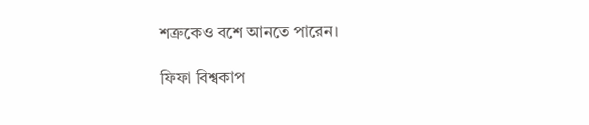শত্রুকেও বশে আনতে পারেন।

ফিফা বিশ্বকাপ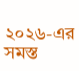২০২৬-এর সমস্ত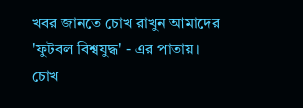খবর জানতে চোখ রাখুন আমাদের 'ফুটবল বিশ্বযুদ্ধ' - এর পাতায়।
চোখ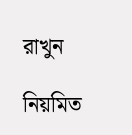রাখুন

নিয়মিত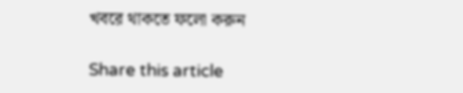খবরে থাকতে ফলো করুন

Share this article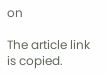on

The article link is copied.